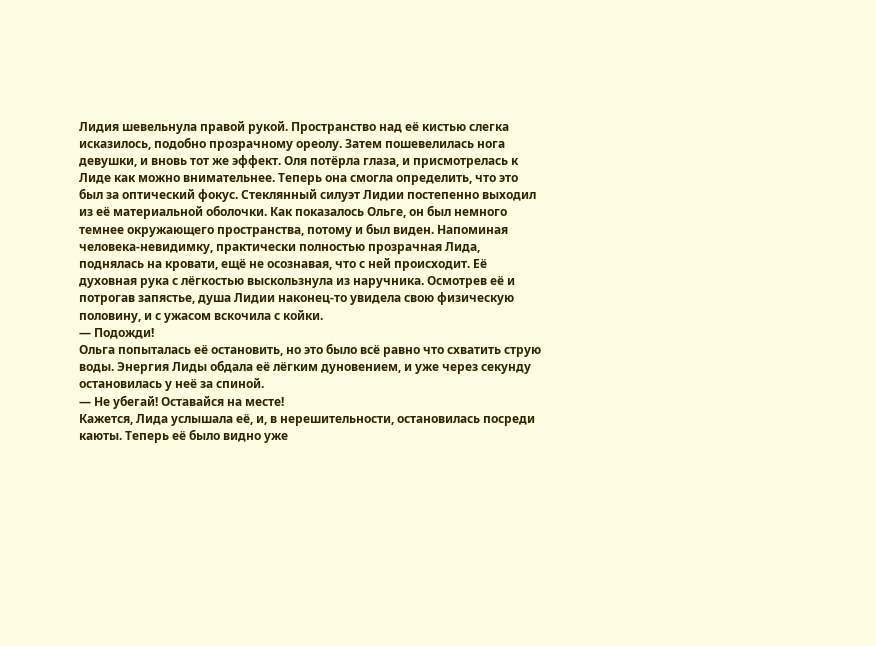Лидия шевельнула правой рукой. Пространство над её кистью слегка исказилось, подобно прозрачному ореолу. Затем пошевелилась нога девушки, и вновь тот же эффект. Оля потёрла глаза, и присмотрелась к Лиде как можно внимательнее. Теперь она смогла определить, что это был за оптический фокус. Стеклянный силуэт Лидии постепенно выходил из её материальной оболочки. Как показалось Ольге, он был немного темнее окружающего пространства, потому и был виден. Напоминая человека-невидимку, практически полностью прозрачная Лида, поднялась на кровати, ещё не осознавая, что с ней происходит. Её духовная рука с лёгкостью выскользнула из наручника. Осмотрев её и потрогав запястье, душа Лидии наконец-то увидела свою физическую половину, и с ужасом вскочила с койки.
— Подожди!
Ольга попыталась её остановить, но это было всё равно что схватить струю воды. Энергия Лиды обдала её лёгким дуновением, и уже через секунду остановилась у неё за спиной.
— Не убегай! Оставайся на месте!
Кажется, Лида услышала её, и, в нерешительности, остановилась посреди каюты. Теперь её было видно уже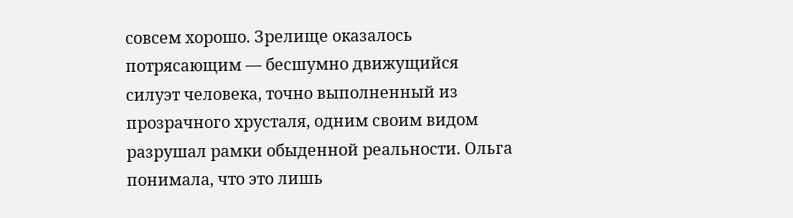совсем хорошо. Зрелище оказалось потрясающим — бесшумно движущийся силуэт человека, точно выполненный из прозрачного хрусталя, одним своим видом разрушал рамки обыденной реальности. Ольга понимала, что это лишь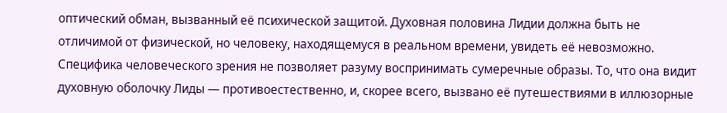оптический обман, вызванный её психической защитой. Духовная половина Лидии должна быть не отличимой от физической, но человеку, находящемуся в реальном времени, увидеть её невозможно. Специфика человеческого зрения не позволяет разуму воспринимать сумеречные образы. То, что она видит духовную оболочку Лиды — противоестественно, и, скорее всего, вызвано её путешествиями в иллюзорные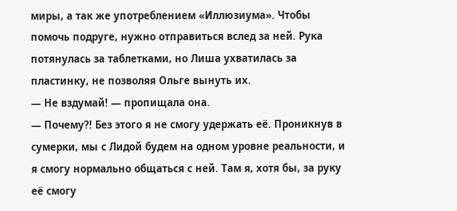миры, а так же употреблением «Иллюзиума». Чтобы помочь подруге, нужно отправиться вслед за ней. Рука потянулась за таблетками, но Лиша ухватилась за пластинку, не позволяя Ольге вынуть их.
— Не вздумай! — пропищала она.
— Почему?! Без этого я не смогу удержать её. Проникнув в сумерки, мы с Лидой будем на одном уровне реальности, и я смогу нормально общаться с ней. Там я, хотя бы, за руку её смогу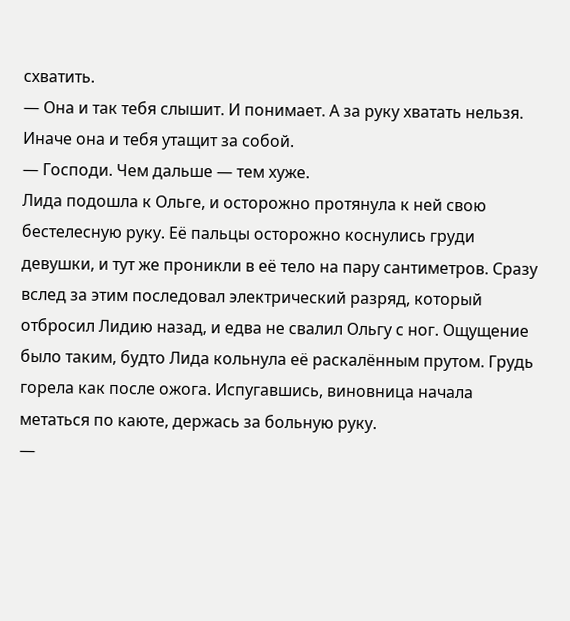схватить.
— Она и так тебя слышит. И понимает. А за руку хватать нельзя. Иначе она и тебя утащит за собой.
— Господи. Чем дальше — тем хуже.
Лида подошла к Ольге, и осторожно протянула к ней свою бестелесную руку. Её пальцы осторожно коснулись груди девушки, и тут же проникли в её тело на пару сантиметров. Сразу вслед за этим последовал электрический разряд, который отбросил Лидию назад, и едва не свалил Ольгу с ног. Ощущение было таким, будто Лида кольнула её раскалённым прутом. Грудь горела как после ожога. Испугавшись, виновница начала метаться по каюте, держась за больную руку.
—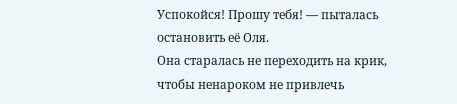Успокойся! Прошу тебя! — пыталась остановить её Оля.
Она старалась не переходить на крик, чтобы ненароком не привлечь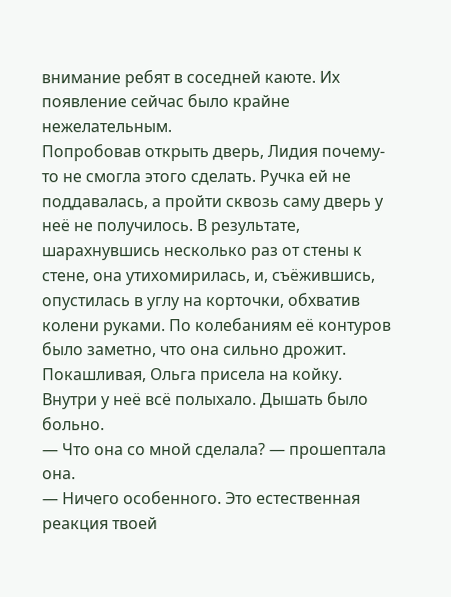внимание ребят в соседней каюте. Их появление сейчас было крайне нежелательным.
Попробовав открыть дверь, Лидия почему-то не смогла этого сделать. Ручка ей не поддавалась, а пройти сквозь саму дверь у неё не получилось. В результате, шарахнувшись несколько раз от стены к стене, она утихомирилась, и, съёжившись, опустилась в углу на корточки, обхватив колени руками. По колебаниям её контуров было заметно, что она сильно дрожит.
Покашливая, Ольга присела на койку. Внутри у неё всё полыхало. Дышать было больно.
— Что она со мной сделала? — прошептала она.
— Ничего особенного. Это естественная реакция твоей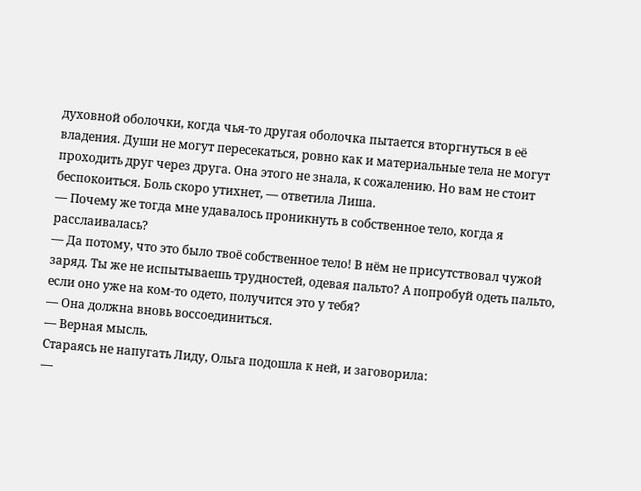духовной оболочки, когда чья-то другая оболочка пытается вторгнуться в её владения. Души не могут пересекаться, ровно как и материальные тела не могут проходить друг через друга. Она этого не знала, к сожалению. Но вам не стоит беспокоиться. Боль скоро утихнет, — ответила Лиша.
— Почему же тогда мне удавалось проникнуть в собственное тело, когда я расслаивалась?
— Да потому, что это было твоё собственное тело! В нём не присутствовал чужой заряд. Ты же не испытываешь трудностей, одевая пальто? А попробуй одеть пальто, если оно уже на ком-то одето, получится это у тебя?
— Она должна вновь воссоединиться.
— Верная мысль.
Стараясь не напугать Лиду, Ольга подошла к ней, и заговорила:
—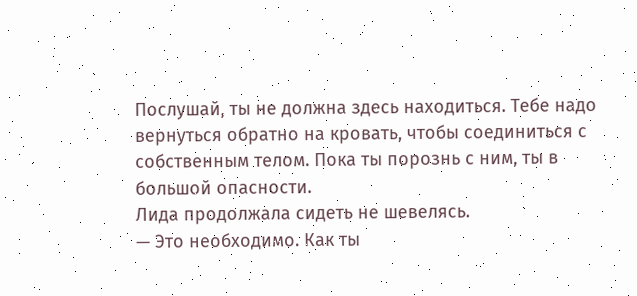Послушай, ты не должна здесь находиться. Тебе надо вернуться обратно на кровать, чтобы соединиться с собственным телом. Пока ты порознь с ним, ты в большой опасности.
Лида продолжала сидеть не шевелясь.
— Это необходимо. Как ты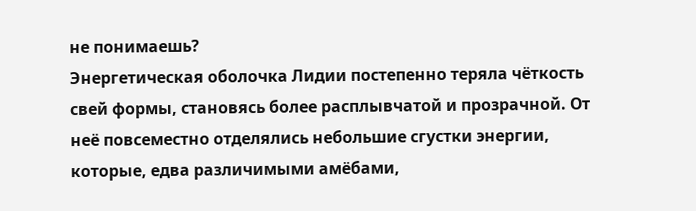не понимаешь?
Энергетическая оболочка Лидии постепенно теряла чёткость свей формы, становясь более расплывчатой и прозрачной. От неё повсеместно отделялись небольшие сгустки энергии, которые, едва различимыми амёбами,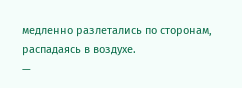медленно разлетались по сторонам, распадаясь в воздухе.
—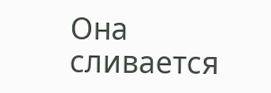Она сливается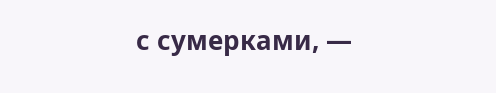с сумерками, —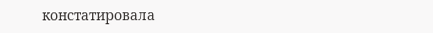констатировала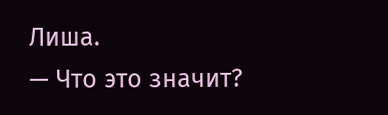Лиша.
— Что это значит?